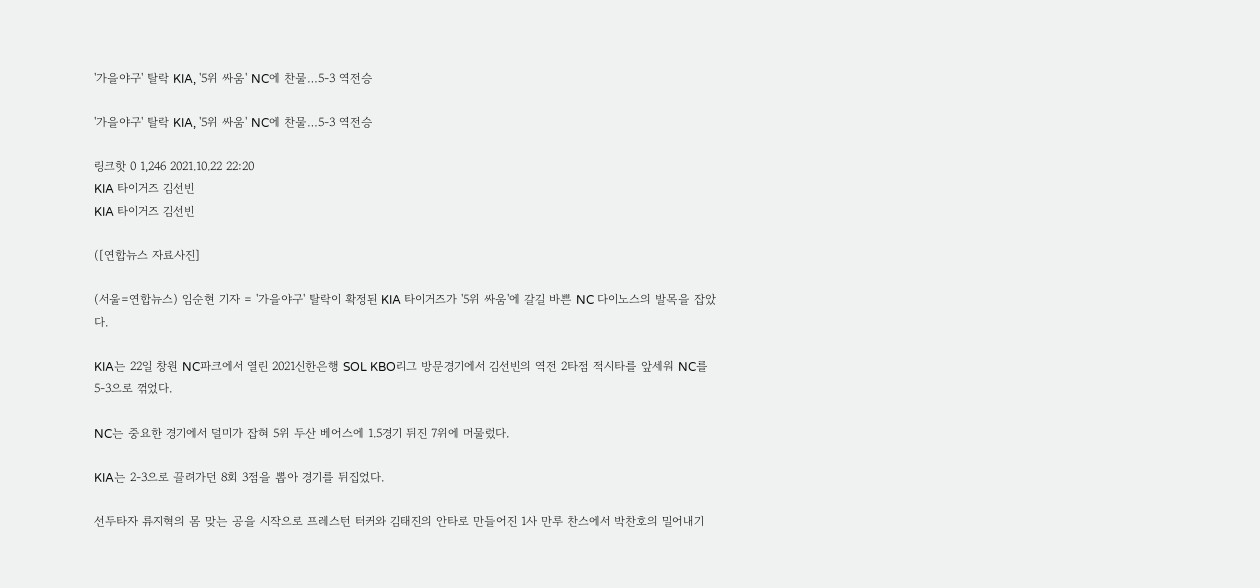'가을야구' 탈락 KIA, '5위 싸움' NC에 찬물…5-3 역전승

'가을야구' 탈락 KIA, '5위 싸움' NC에 찬물…5-3 역전승

링크핫 0 1,246 2021.10.22 22:20
KIA 타이거즈 김선빈
KIA 타이거즈 김선빈

([연합뉴스 자료사진]

(서울=연합뉴스) 임순현 기자 = '가을야구' 탈락이 확정된 KIA 타이거즈가 '5위 싸움'에 갈길 바쁜 NC 다이노스의 발목을 잡았다.

KIA는 22일 창원 NC파크에서 열린 2021신한은행 SOL KBO리그 방문경기에서 김선빈의 역전 2타점 적시타를 앞세워 NC를 5-3으로 꺾었다.

NC는 중요한 경기에서 덜미가 잡혀 5위 두산 베어스에 1.5경기 뒤진 7위에 머물렀다.

KIA는 2-3으로 끌려가던 8회 3점을 뽑아 경기를 뒤집었다.

선두타자 류지혁의 몸 맞는 공을 시작으로 프레스턴 터커와 김태진의 안타로 만들어진 1사 만루 찬스에서 박찬호의 밀어내기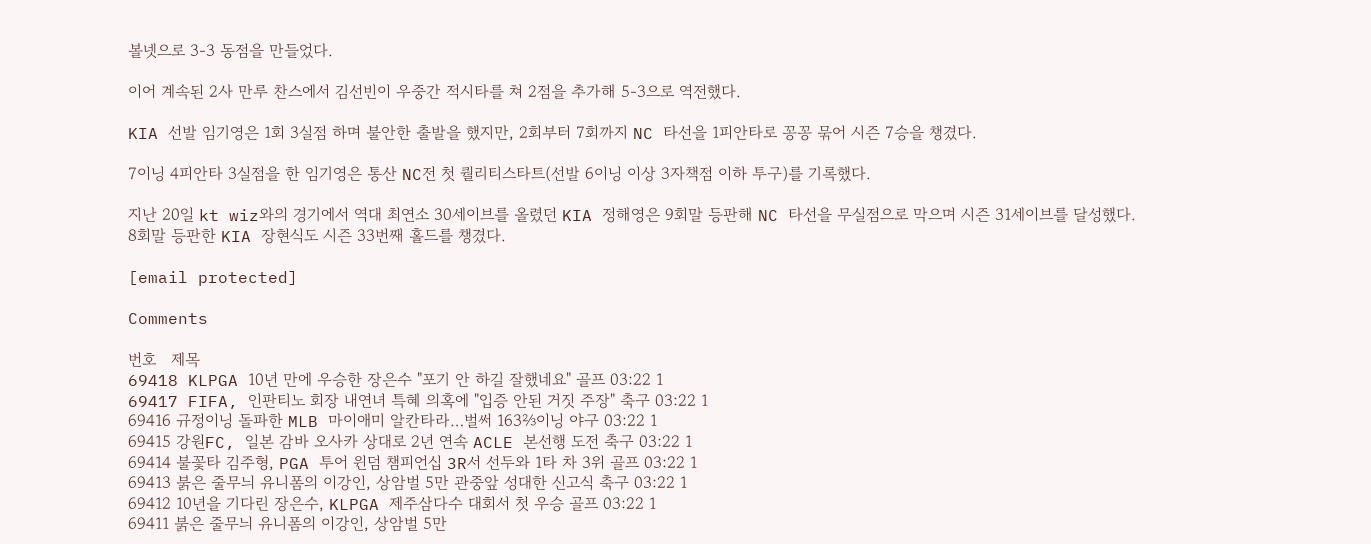볼넷으로 3-3 동점을 만들었다.

이어 계속된 2사 만루 찬스에서 김선빈이 우중간 적시타를 쳐 2점을 추가해 5-3으로 역전했다.

KIA 선발 임기영은 1회 3실점 하며 불안한 출발을 했지만, 2회부터 7회까지 NC 타선을 1피안타로 꽁꽁 묶어 시즌 7승을 챙겼다.

7이닝 4피안타 3실점을 한 임기영은 통산 NC전 첫 퀄리티스타트(선발 6이닝 이상 3자책점 이하 투구)를 기록했다.

지난 20일 kt wiz와의 경기에서 역대 최연소 30세이브를 올렸던 KIA 정해영은 9회말 등판해 NC 타선을 무실점으로 막으며 시즌 31세이브를 달성했다. 8회말 등판한 KIA 장현식도 시즌 33번째 홀드를 챙겼다.

[email protected]

Comments

번호   제목
69418 KLPGA 10년 만에 우승한 장은수 "포기 안 하길 잘했네요" 골프 03:22 1
69417 FIFA, 인판티노 회장 내연녀 특혜 의혹에 "입증 안된 거짓 주장" 축구 03:22 1
69416 규정이닝 돌파한 MLB 마이애미 알칸타라…벌써 163⅔이닝 야구 03:22 1
69415 강원FC, 일본 감바 오사카 상대로 2년 연속 ACLE 본선행 도전 축구 03:22 1
69414 불꽃타 김주형, PGA 투어 윈덤 챔피언십 3R서 선두와 1타 차 3위 골프 03:22 1
69413 붉은 줄무늬 유니폼의 이강인, 상암벌 5만 관중앞 성대한 신고식 축구 03:22 1
69412 10년을 기다린 장은수, KLPGA 제주삼다수 대회서 첫 우승 골프 03:22 1
69411 붉은 줄무늬 유니폼의 이강인, 상암벌 5만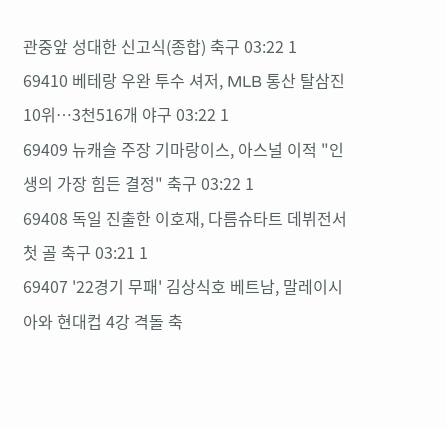관중앞 성대한 신고식(종합) 축구 03:22 1
69410 베테랑 우완 투수 셔저, MLB 통산 탈삼진 10위…3천516개 야구 03:22 1
69409 뉴캐슬 주장 기마랑이스, 아스널 이적 "인생의 가장 힘든 결정" 축구 03:22 1
69408 독일 진출한 이호재, 다름슈타트 데뷔전서 첫 골 축구 03:21 1
69407 '22경기 무패' 김상식호 베트남, 말레이시아와 현대컵 4강 격돌 축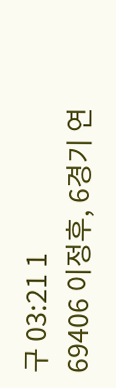구 03:21 1
69406 이정후, 6경기 연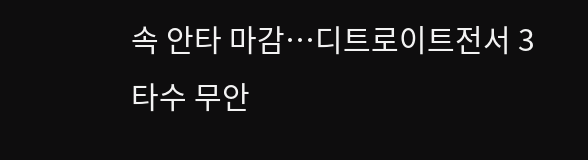속 안타 마감…디트로이트전서 3타수 무안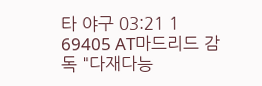타 야구 03:21 1
69405 AT마드리드 감독 "다재다능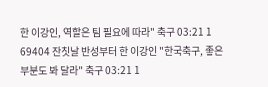한 이강인, 역할은 팀 필요에 따라" 축구 03:21 1
69404 잔칫날 반성부터 한 이강인 "한국축구, 좋은 부분도 봐 달라" 축구 03:21 1